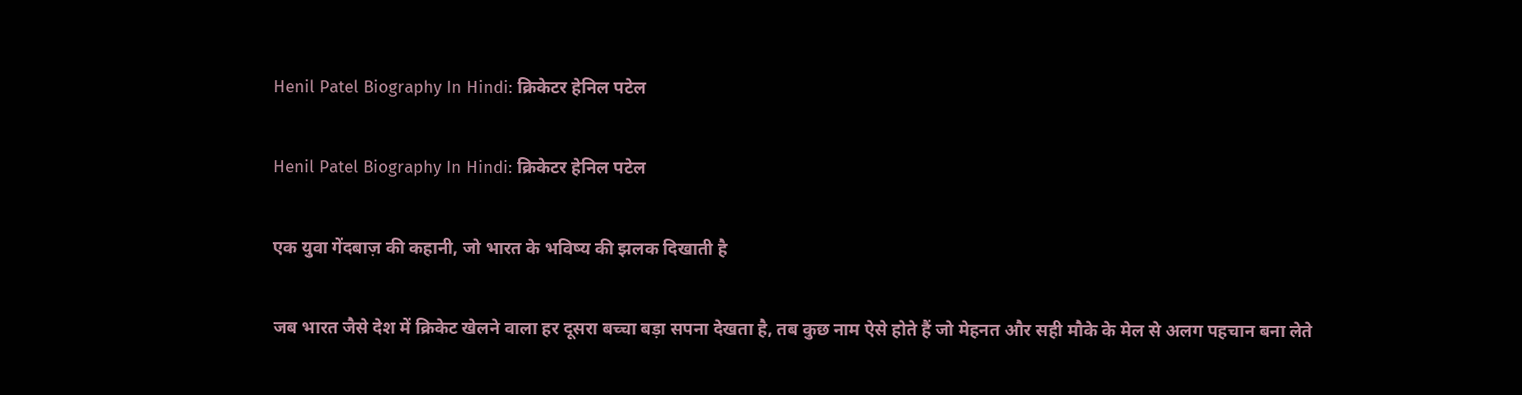Henil Patel Biography In Hindi: क्रिकेटर हेनिल पटेल

Henil Patel Biography In Hindi: क्रिकेटर हेनिल पटेल

एक युवा गेंदबाज़ की कहानी, जो भारत के भविष्य की झलक दिखाती है

जब भारत जैसे देश में क्रिकेट खेलने वाला हर दूसरा बच्चा बड़ा सपना देखता है, तब कुछ नाम ऐसे होते हैं जो मेहनत और सही मौके के मेल से अलग पहचान बना लेते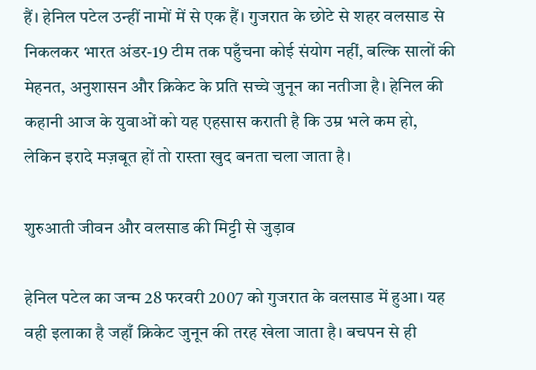हैं। हेनिल पटेल उन्हीं नामों में से एक हैं। गुजरात के छोटे से शहर वलसाड से निकलकर भारत अंडर-19 टीम तक पहुँचना कोई संयोग नहीं, बल्कि सालों की मेहनत, अनुशासन और क्रिकेट के प्रति सच्चे जुनून का नतीजा है। हेनिल की कहानी आज के युवाओं को यह एहसास कराती है कि उम्र भले कम हो, लेकिन इरादे मज़बूत हों तो रास्ता खुद बनता चला जाता है।

शुरुआती जीवन और वलसाड की मिट्टी से जुड़ाव

हेनिल पटेल का जन्म 28 फरवरी 2007 को गुजरात के वलसाड में हुआ। यह वही इलाका है जहाँ क्रिकेट जुनून की तरह खेला जाता है। बचपन से ही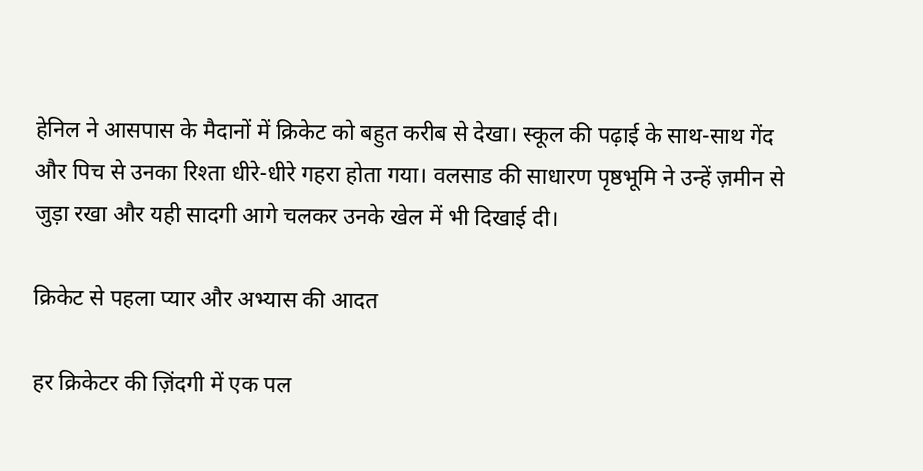हेनिल ने आसपास के मैदानों में क्रिकेट को बहुत करीब से देखा। स्कूल की पढ़ाई के साथ-साथ गेंद और पिच से उनका रिश्ता धीरे-धीरे गहरा होता गया। वलसाड की साधारण पृष्ठभूमि ने उन्हें ज़मीन से जुड़ा रखा और यही सादगी आगे चलकर उनके खेल में भी दिखाई दी।

क्रिकेट से पहला प्यार और अभ्यास की आदत

हर क्रिकेटर की ज़िंदगी में एक पल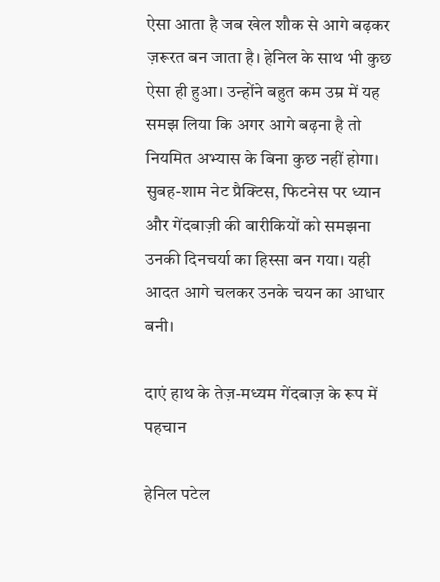ऐसा आता है जब खेल शौक से आगे बढ़कर ज़रूरत बन जाता है। हेनिल के साथ भी कुछ ऐसा ही हुआ। उन्होंने बहुत कम उम्र में यह समझ लिया कि अगर आगे बढ़ना है तो नियमित अभ्यास के बिना कुछ नहीं होगा। सुबह-शाम नेट प्रैक्टिस, फिटनेस पर ध्यान और गेंदबाज़ी की बारीकियों को समझना उनकी दिनचर्या का हिस्सा बन गया। यही आदत आगे चलकर उनके चयन का आधार बनी।

दाएं हाथ के तेज़-मध्यम गेंदबाज़ के रूप में पहचान

हेनिल पटेल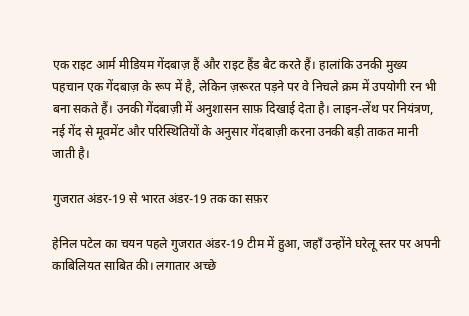एक राइट आर्म मीडियम गेंदबाज़ हैं और राइट हैंड बैट करते हैं। हालांकि उनकी मुख्य पहचान एक गेंदबाज़ के रूप में है, लेकिन ज़रूरत पड़ने पर वे निचले क्रम में उपयोगी रन भी बना सकते हैं। उनकी गेंदबाज़ी में अनुशासन साफ़ दिखाई देता है। लाइन-लेंथ पर नियंत्रण, नई गेंद से मूवमेंट और परिस्थितियों के अनुसार गेंदबाज़ी करना उनकी बड़ी ताकत मानी जाती है।

गुजरात अंडर-19 से भारत अंडर-19 तक का सफ़र

हेनिल पटेल का चयन पहले गुजरात अंडर-19 टीम में हुआ, जहाँ उन्होंने घरेलू स्तर पर अपनी काबिलियत साबित की। लगातार अच्छे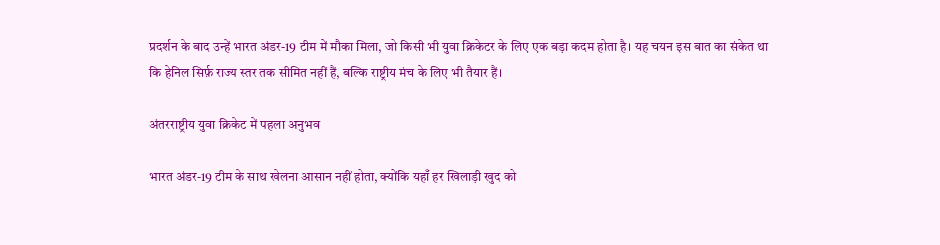प्रदर्शन के बाद उन्हें भारत अंडर-19 टीम में मौका मिला, जो किसी भी युवा क्रिकेटर के लिए एक बड़ा कदम होता है। यह चयन इस बात का संकेत था कि हेनिल सिर्फ़ राज्य स्तर तक सीमित नहीं हैं, बल्कि राष्ट्रीय मंच के लिए भी तैयार हैं।

अंतरराष्ट्रीय युवा क्रिकेट में पहला अनुभव

भारत अंडर-19 टीम के साथ खेलना आसान नहीं होता, क्योंकि यहाँ हर खिलाड़ी खुद को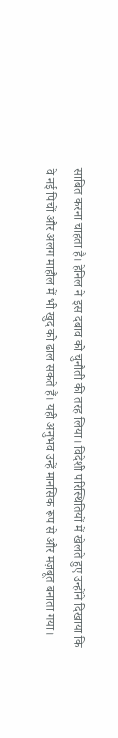साबित करना चाहता है। हेनिल ने इस दबाव को चुनौती की तरह लिया। विदेशी परिस्थितियों में खेलते हुए उन्होंने दिखाया कि वे नई पिचों और अलग माहौल में भी खुद को ढाल सकते हैं। यही अनुभव उन्हें मानसिक रूप से और मज़बूत बनाता गया।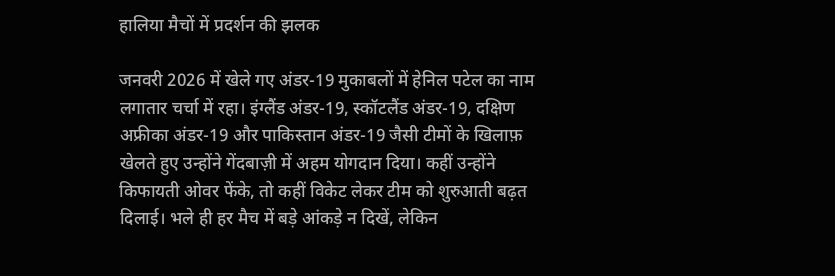हालिया मैचों में प्रदर्शन की झलक

जनवरी 2026 में खेले गए अंडर-19 मुकाबलों में हेनिल पटेल का नाम लगातार चर्चा में रहा। इंग्लैंड अंडर-19, स्कॉटलैंड अंडर-19, दक्षिण अफ्रीका अंडर-19 और पाकिस्तान अंडर-19 जैसी टीमों के खिलाफ़ खेलते हुए उन्होंने गेंदबाज़ी में अहम योगदान दिया। कहीं उन्होंने किफायती ओवर फेंके, तो कहीं विकेट लेकर टीम को शुरुआती बढ़त दिलाई। भले ही हर मैच में बड़े आंकड़े न दिखें, लेकिन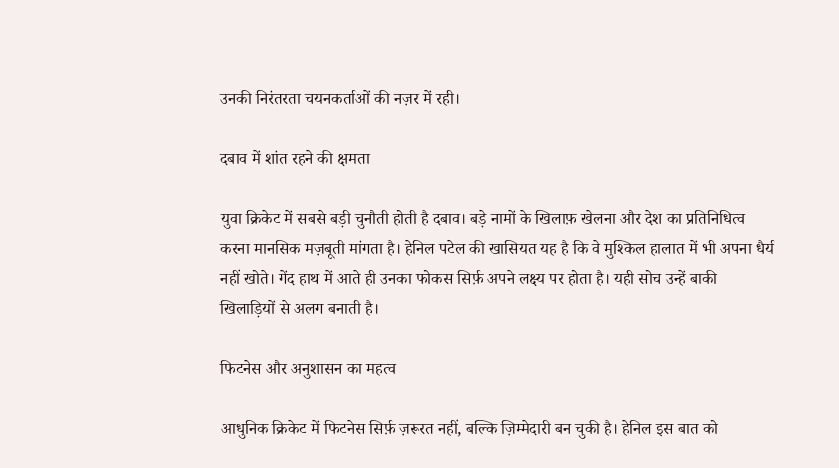उनकी निरंतरता चयनकर्ताओं की नज़र में रही।

दबाव में शांत रहने की क्षमता

युवा क्रिकेट में सबसे बड़ी चुनौती होती है दबाव। बड़े नामों के खिलाफ़ खेलना और देश का प्रतिनिधित्व करना मानसिक मज़बूती मांगता है। हेनिल पटेल की खासियत यह है कि वे मुश्किल हालात में भी अपना धैर्य नहीं खोते। गेंद हाथ में आते ही उनका फोकस सिर्फ़ अपने लक्ष्य पर होता है। यही सोच उन्हें बाकी खिलाड़ियों से अलग बनाती है।

फिटनेस और अनुशासन का महत्व

आधुनिक क्रिकेट में फिटनेस सिर्फ़ ज़रूरत नहीं, बल्कि ज़िम्मेदारी बन चुकी है। हेनिल इस बात को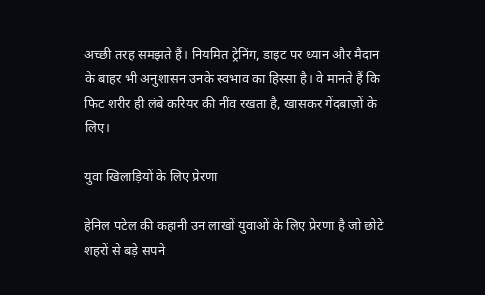अच्छी तरह समझते हैं। नियमित ट्रेनिंग, डाइट पर ध्यान और मैदान के बाहर भी अनुशासन उनके स्वभाव का हिस्सा है। वे मानते हैं कि फिट शरीर ही लंबे करियर की नींव रखता है, खासकर गेंदबाज़ों के लिए।

युवा खिलाड़ियों के लिए प्रेरणा

हेनिल पटेल की कहानी उन लाखों युवाओं के लिए प्रेरणा है जो छोटे शहरों से बड़े सपने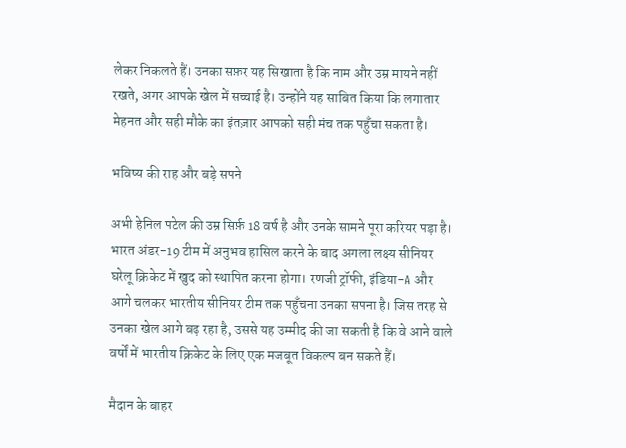लेकर निकलते हैं। उनका सफ़र यह सिखाता है कि नाम और उम्र मायने नहीं रखते, अगर आपके खेल में सच्चाई है। उन्होंने यह साबित किया कि लगातार मेहनत और सही मौके का इंतज़ार आपको सही मंच तक पहुँचा सकता है।

भविष्य की राह और बड़े सपने

अभी हेनिल पटेल की उम्र सिर्फ़ 18 वर्ष है और उनके सामने पूरा करियर पड़ा है। भारत अंडर-19 टीम में अनुभव हासिल करने के बाद अगला लक्ष्य सीनियर घरेलू क्रिकेट में खुद को स्थापित करना होगा। रणजी ट्रॉफी, इंडिया-A और आगे चलकर भारतीय सीनियर टीम तक पहुँचना उनका सपना है। जिस तरह से उनका खेल आगे बढ़ रहा है, उससे यह उम्मीद की जा सकती है कि वे आने वाले वर्षों में भारतीय क्रिकेट के लिए एक मजबूत विकल्प बन सकते हैं।

मैदान के बाहर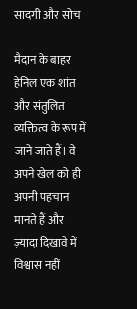सादगी और सोच

मैदान के बाहर हेनिल एक शांत और संतुलित व्यक्तित्व के रूप में जाने जाते हैं। वे अपने खेल को ही अपनी पहचान मानते हैं और ज़्यादा दिखावे में विश्वास नहीं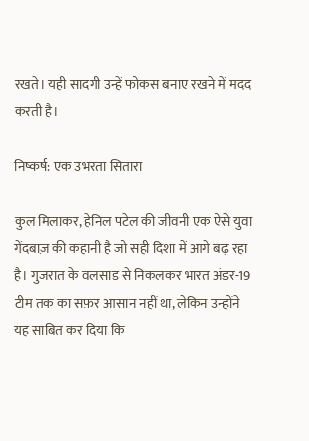रखते। यही सादगी उन्हें फोकस बनाए रखने में मदद करती है।

निष्कर्ष: एक उभरता सितारा

कुल मिलाकर, हेनिल पटेल की जीवनी एक ऐसे युवा गेंदबाज़ की कहानी है जो सही दिशा में आगे बढ़ रहा है। गुजरात के वलसाड से निकलकर भारत अंडर-19 टीम तक का सफ़र आसान नहीं था, लेकिन उन्होंने यह साबित कर दिया कि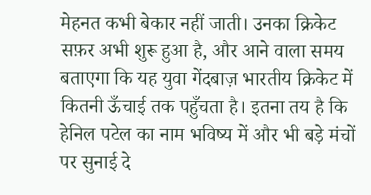मेहनत कभी बेकार नहीं जाती। उनका क्रिकेट सफ़र अभी शुरू हुआ है, और आने वाला समय बताएगा कि यह युवा गेंदबाज़ भारतीय क्रिकेट में कितनी ऊँचाई तक पहुँचता है। इतना तय है कि हेनिल पटेल का नाम भविष्य में और भी बड़े मंचों पर सुनाई दे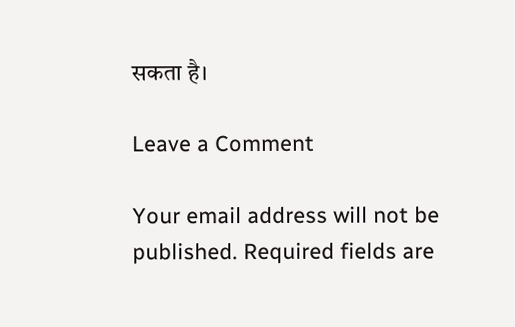सकता है।

Leave a Comment

Your email address will not be published. Required fields are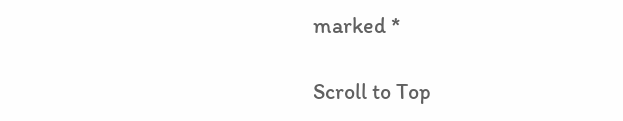marked *

Scroll to Top